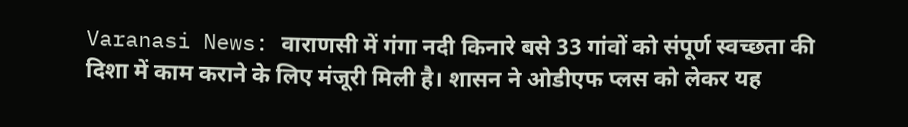Varanasi News: वाराणसी में गंगा नदी किनारे बसे 33 गांवों को संपूर्ण स्वच्छता की दिशा में काम कराने के लिए मंजूरी मिली है। शासन ने ओडीएफ प्लस को लेकर यह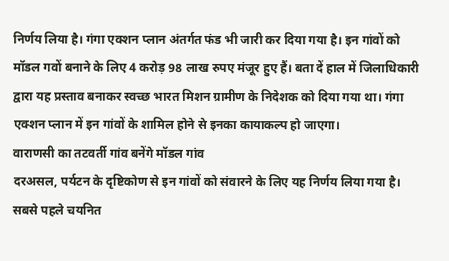निर्णय लिया है। गंगा एक्शन प्लान अंतर्गत फंड भी जारी कर दिया गया है। इन गांवों को मॉडल गवों बनाने के लिए 4 करोड़ 98 लाख रुपए मंजूर हुए हैं। बता दें हाल में जिलाधिकारी द्वारा यह प्रस्ताव बनाकर स्वच्छ भारत मिशन ग्रामीण के निदेशक को दिया गया था। गंगा एक्शन प्लान में इन गांवों के शामिल होने से इनका कायाकल्प हो जाएगा।
वाराणसी का तटवर्ती गांव बनेंगे मॉडल गांव
दरअसल, पर्यटन के दृष्टिकोण से इन गांवों को संवारने के लिए यह निर्णय लिया गया है। सबसे पहले चयनित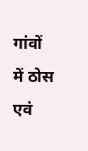गांवों में ठोस एवं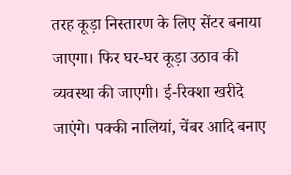तरह कूड़ा निस्तारण के लिए सेंटर बनाया जाएगा। फिर घर-घर कूड़ा उठाव की व्यवस्था की जाएगी। ई-रिक्शा खरीदे जाएंगे। पक्की नालियां, चेंबर आदि बनाए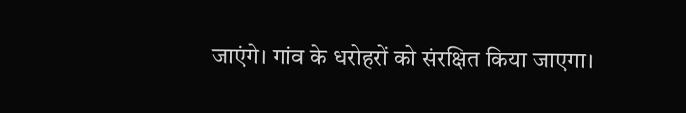जाएंगे। गांव के धरोहरों को संरक्षित किया जाएगा।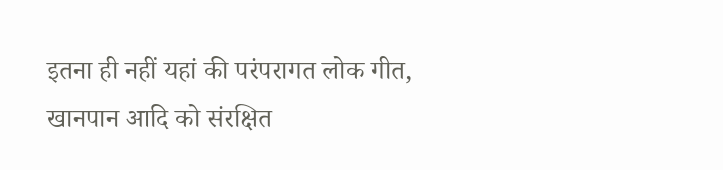इतना ही नहीं यहां की परंपरागत लोक गीत, खानपान आदि को संरक्षित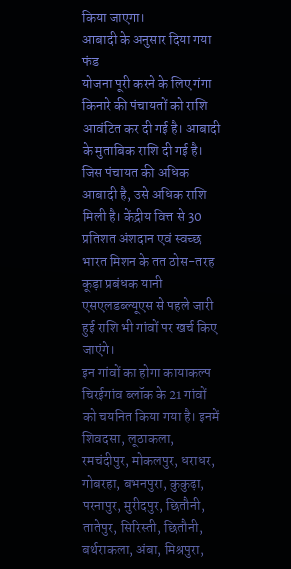किया जाएगा।
आबादी के अनुसार दिया गया फंड
योजना पूरी करने के लिए गंगा किनारे की पंचायतों को राशि आवंटित कर दी गई है। आबादी के मुताबिक राशि दी गई है। जिस पंचायत की अधिक आबादी है, उसे अधिक राशि मिली है। केंद्रीय वित्त से 30 प्रतिशत अंशदान एवं स्वच्छ भारत मिशन के तत ठोस-तरह कूड़ा प्रबंधक यानी एसएलडब्ल्यूएस से पहले जारी हुई राशि भी गांवों पर खर्च किए जाएंगे।
इन गांवों का होगा कायाकल्प
चिरईगांव ब्लॉक के 21 गांवों को चयनित किया गया है। इनमें शिवदसा, लूठाकला, रमचंदीपुर, मोकलपुर, धराधर, गोबरहा, बभनपुरा, कुकुढ़ा, परनापुर, मुरीदपुर, छितौनी, तातेपुर, सिरिस्ती, छितौनी, बर्थराकला, अंबा, मिश्रपुरा,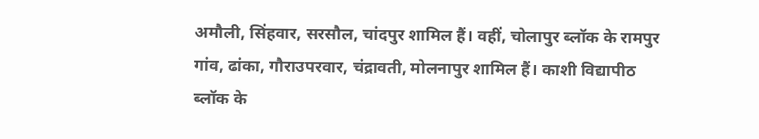अमौली, सिंहवार, सरसौल, चांदपुर शामिल हैं। वहीं, चोलापुर ब्लॉक के रामपुर गांव, ढांका, गौराउपरवार, चंद्रावती, मोलनापुर शामिल हैं। काशी विद्यापीठ ब्लॉक के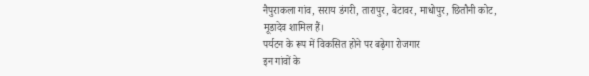नैपुराकला गांव, सराय डंगरी, तारापुर, बेटावर, माधोपुर, छितौनी कोट, मूडादेव शामिल हैं।
पर्यटन के रूप में विकसित होने पर बढ़ेगा रोजगार
इन गांवों के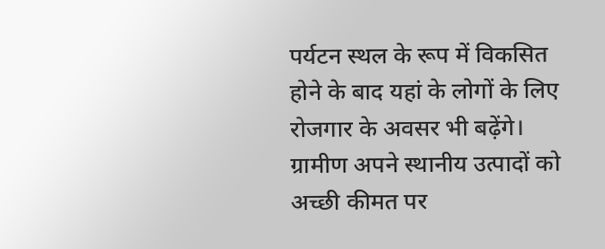पर्यटन स्थल के रूप में विकसित होने के बाद यहां के लोगों के लिए रोजगार के अवसर भी बढ़ेंगे। ग्रामीण अपने स्थानीय उत्पादों को अच्छी कीमत पर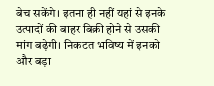बेच सकेंगे। इतना ही नहीं यहां से इनके उत्पादों की बाहर बिक्री होने से उसकी मांग बढ़ेगी। निकटत भविष्य में इनको और बड़ा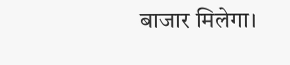बाजार मिलेगा।